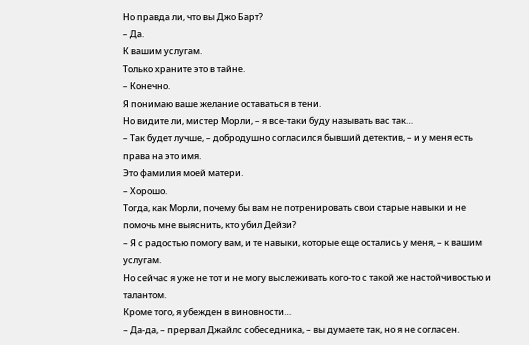Но правда ли, что вы Джо Барт?
– Да.
К вашим услугам.
Только храните это в тайне.
– Конечно.
Я понимаю ваше желание оставаться в тени.
Но видите ли, мистер Морли, – я все-таки буду называть вас так…
– Так будет лучше, – добродушно согласился бывший детектив, – и у меня есть права на это имя.
Это фамилия моей матери.
– Хорошо.
Тогда, как Морли, почему бы вам не потренировать свои старые навыки и не помочь мне выяснить, кто убил Дейзи?
– Я с радостью помогу вам, и те навыки, которые еще остались у меня, – к вашим услугам.
Но сейчас я уже не тот и не могу выслеживать кого-то с такой же настойчивостью и талантом.
Кроме того, я убежден в виновности…
– Да-да, – прервал Джайлс собеседника, – вы думаете так, но я не согласен.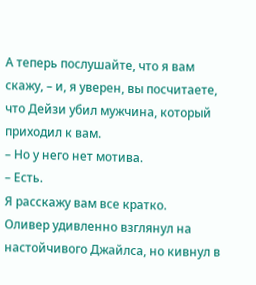А теперь послушайте, что я вам скажу, – и, я уверен, вы посчитаете, что Дейзи убил мужчина, который приходил к вам.
– Но у него нет мотива.
– Есть.
Я расскажу вам все кратко.
Оливер удивленно взглянул на настойчивого Джайлса, но кивнул в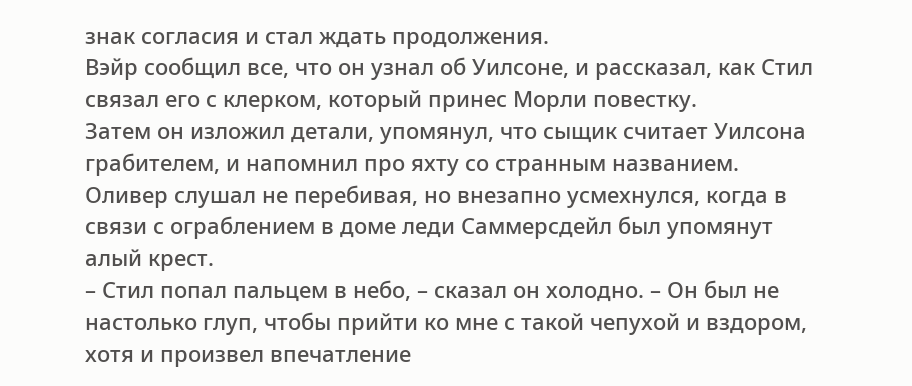знак согласия и стал ждать продолжения.
Вэйр сообщил все, что он узнал об Уилсоне, и рассказал, как Стил связал его с клерком, который принес Морли повестку.
Затем он изложил детали, упомянул, что сыщик считает Уилсона грабителем, и напомнил про яхту со странным названием.
Оливер слушал не перебивая, но внезапно усмехнулся, когда в связи с ограблением в доме леди Саммерсдейл был упомянут алый крест.
– Стил попал пальцем в небо, – сказал он холодно. – Он был не настолько глуп, чтобы прийти ко мне с такой чепухой и вздором, хотя и произвел впечатление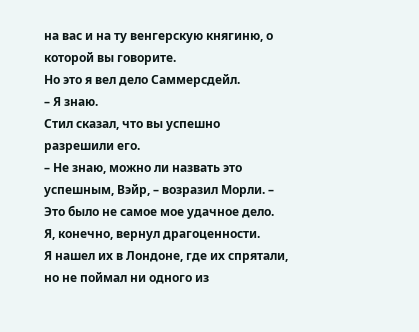на вас и на ту венгерскую княгиню, о которой вы говорите.
Но это я вел дело Саммерсдейл.
– Я знаю.
Стил сказал, что вы успешно разрешили его.
– Не знаю, можно ли назвать это успешным, Вэйр, – возразил Морли. – Это было не самое мое удачное дело.
Я, конечно, вернул драгоценности.
Я нашел их в Лондоне, где их спрятали, но не поймал ни одного из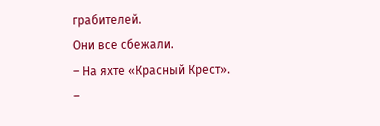грабителей.
Они все сбежали.
– На яхте «Красный Крест».
–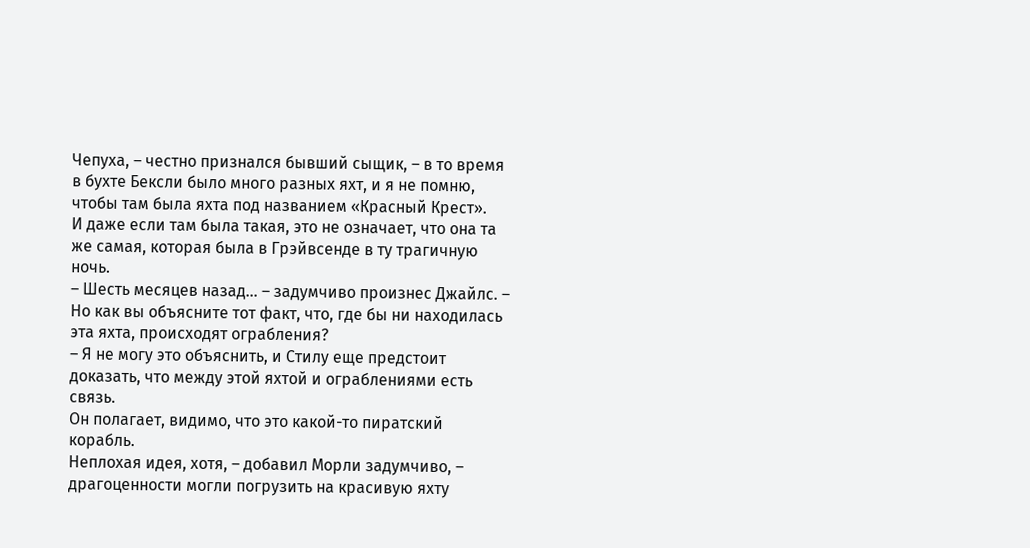Чепуха, – честно признался бывший сыщик, – в то время в бухте Бексли было много разных яхт, и я не помню, чтобы там была яхта под названием «Красный Крест».
И даже если там была такая, это не означает, что она та же самая, которая была в Грэйвсенде в ту трагичную ночь.
– Шесть месяцев назад… – задумчиво произнес Джайлс. – Но как вы объясните тот факт, что, где бы ни находилась эта яхта, происходят ограбления?
– Я не могу это объяснить, и Стилу еще предстоит доказать, что между этой яхтой и ограблениями есть связь.
Он полагает, видимо, что это какой-то пиратский корабль.
Неплохая идея, хотя, – добавил Морли задумчиво, – драгоценности могли погрузить на красивую яхту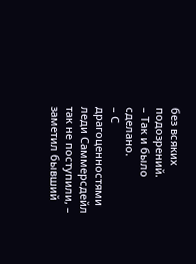без всяких подозрений.
– Так и было сделано.
– С драгоценностями леди Саммерсдейл так не поступили, – заметил бывший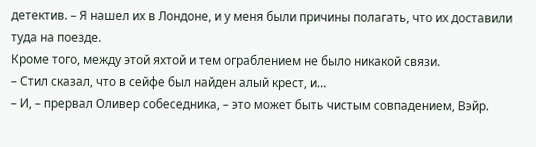детектив. – Я нашел их в Лондоне, и у меня были причины полагать, что их доставили туда на поезде.
Кроме того, между этой яхтой и тем ограблением не было никакой связи.
– Стил сказал, что в сейфе был найден алый крест, и…
– И, – прервал Оливер собеседника, – это может быть чистым совпадением, Вэйр.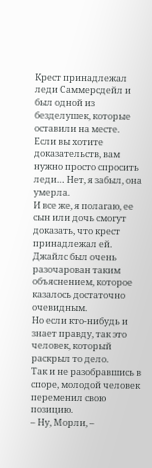Крест принадлежал леди Саммерсдейл и был одной из безделушек, которые оставили на месте.
Если вы хотите доказательств, вам нужно просто спросить леди… Нет, я забыл, она умерла.
И все же, я полагаю, ее сын или дочь смогут доказать, что крест принадлежал ей.
Джайлс был очень разочарован таким объяснением, которое казалось достаточно очевидным.
Но если кто-нибудь и знает правду, так это человек, который раскрыл то дело.
Так и не разобравшись в споре, молодой человек переменил свою позицию.
– Ну, Морли, –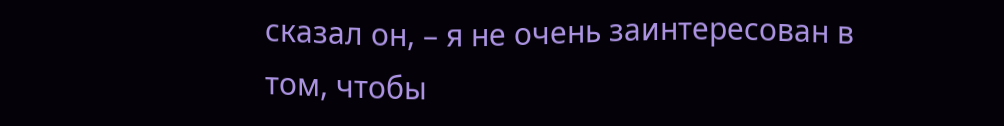сказал он, – я не очень заинтересован в том, чтобы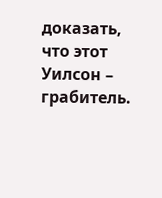доказать, что этот Уилсон – грабитель.